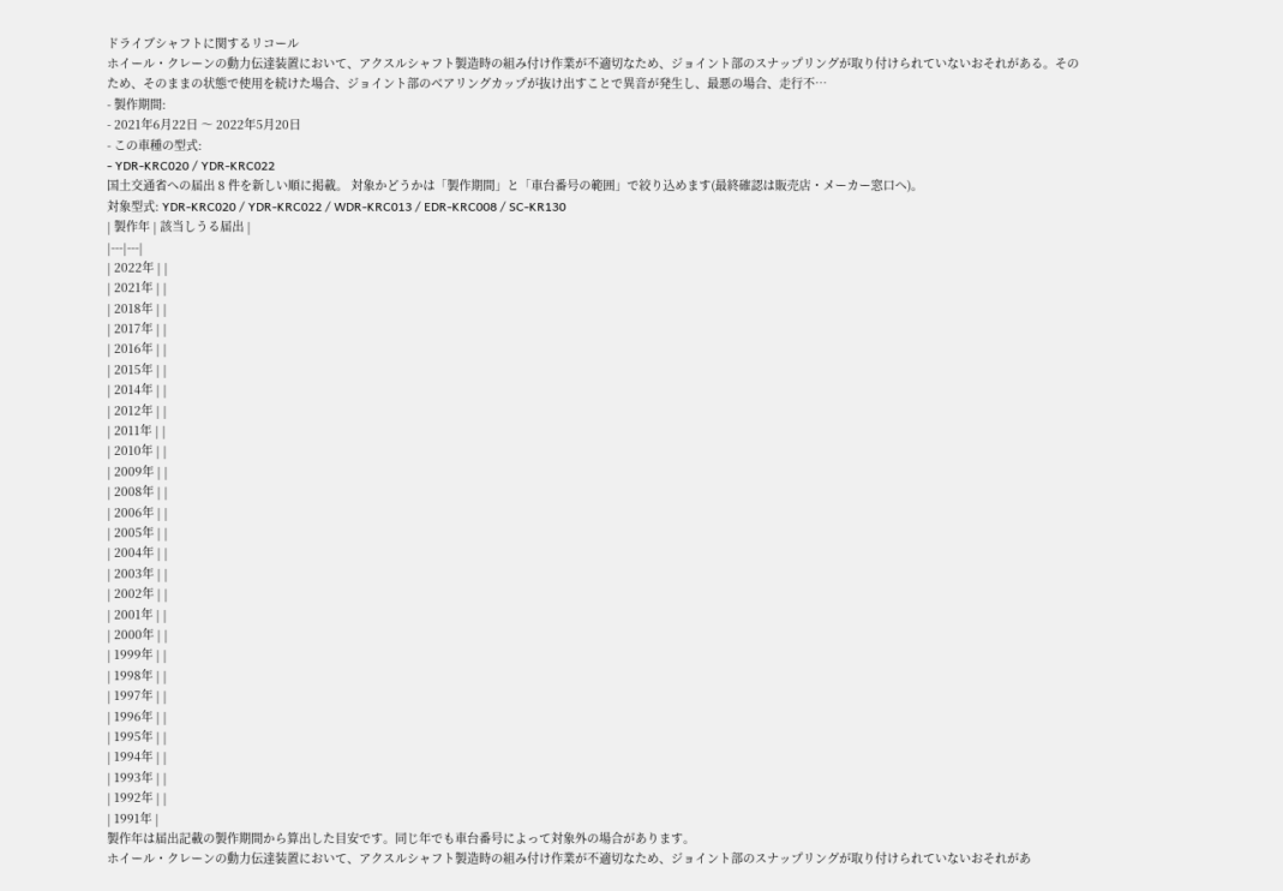ドライブシャフトに関するリコール
ホイール・クレーンの動力伝達装置において、アクスルシャフト製造時の組み付け作業が不適切なため、ジョイント部のスナップリングが取り付けられていないおそれがある。そのため、そのままの状態で使用を続けた場合、ジョイント部のベアリングカップが抜け出すことで異音が発生し、最悪の場合、走行不…
- 製作期間:
- 2021年6月22日 〜 2022年5月20日
- この車種の型式:
- YDR-KRC020 / YDR-KRC022
国土交通省への届出 8 件を新しい順に掲載。 対象かどうかは「製作期間」と「車台番号の範囲」で絞り込めます(最終確認は販売店・メーカー窓口へ)。
対象型式: YDR-KRC020 / YDR-KRC022 / WDR-KRC013 / EDR-KRC008 / SC-KR130
| 製作年 | 該当しうる届出 |
|---|---|
| 2022年 | |
| 2021年 | |
| 2018年 | |
| 2017年 | |
| 2016年 | |
| 2015年 | |
| 2014年 | |
| 2012年 | |
| 2011年 | |
| 2010年 | |
| 2009年 | |
| 2008年 | |
| 2006年 | |
| 2005年 | |
| 2004年 | |
| 2003年 | |
| 2002年 | |
| 2001年 | |
| 2000年 | |
| 1999年 | |
| 1998年 | |
| 1997年 | |
| 1996年 | |
| 1995年 | |
| 1994年 | |
| 1993年 | |
| 1992年 | |
| 1991年 |
製作年は届出記載の製作期間から算出した目安です。同じ年でも車台番号によって対象外の場合があります。
ホイール・クレーンの動力伝達装置において、アクスルシャフト製造時の組み付け作業が不適切なため、ジョイント部のスナップリングが取り付けられていないおそれがあ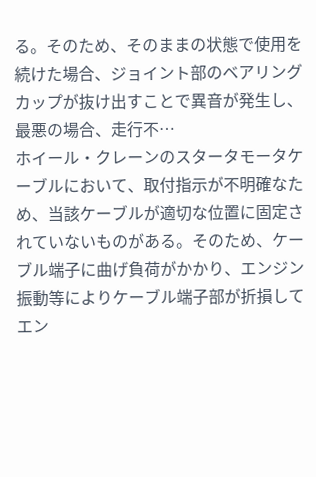る。そのため、そのままの状態で使用を続けた場合、ジョイント部のベアリングカップが抜け出すことで異音が発生し、最悪の場合、走行不…
ホイール・クレーンのスタータモータケーブルにおいて、取付指示が不明確なため、当該ケーブルが適切な位置に固定されていないものがある。そのため、ケーブル端子に曲げ負荷がかかり、エンジン振動等によりケーブル端子部が折損してエン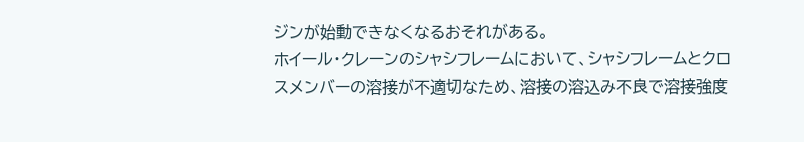ジンが始動できなくなるおそれがある。
ホイール・クレーンのシャシフレームにおいて、シャシフレームとクロスメンバーの溶接が不適切なため、溶接の溶込み不良で溶接強度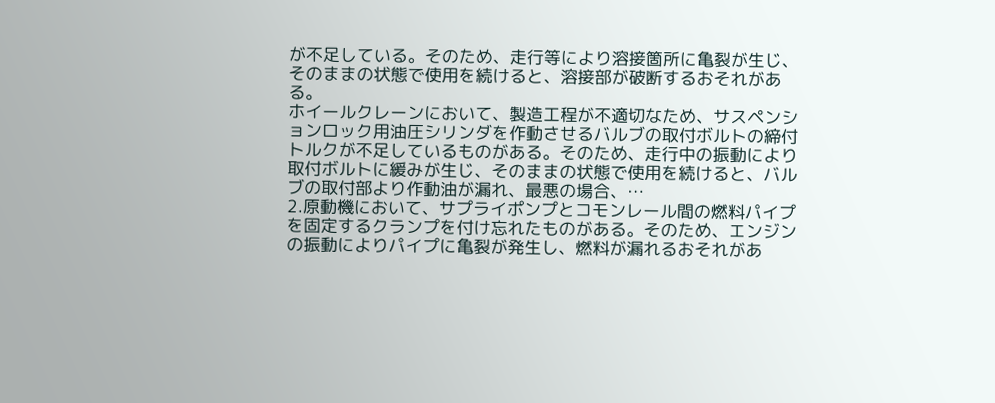が不足している。そのため、走行等により溶接箇所に亀裂が生じ、そのままの状態で使用を続けると、溶接部が破断するおそれがある。
ホイールクレーンにおいて、製造工程が不適切なため、サスペンションロック用油圧シリンダを作動させるバルブの取付ボルトの締付トルクが不足しているものがある。そのため、走行中の振動により取付ボルトに緩みが生じ、そのままの状態で使用を続けると、バルブの取付部より作動油が漏れ、最悪の場合、…
2.原動機において、サプライポンプとコモンレール間の燃料パイプを固定するクランプを付け忘れたものがある。そのため、エンジンの振動によりパイプに亀裂が発生し、燃料が漏れるおそれがあ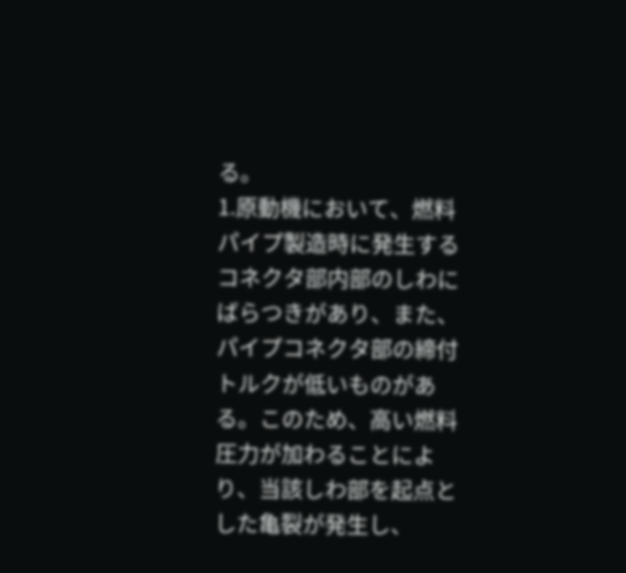る。
1.原動機において、燃料パイプ製造時に発生するコネクタ部内部のしわにばらつきがあり、また、パイプコネクタ部の締付トルクが低いものがある。このため、高い燃料圧力が加わることにより、当該しわ部を起点とした亀裂が発生し、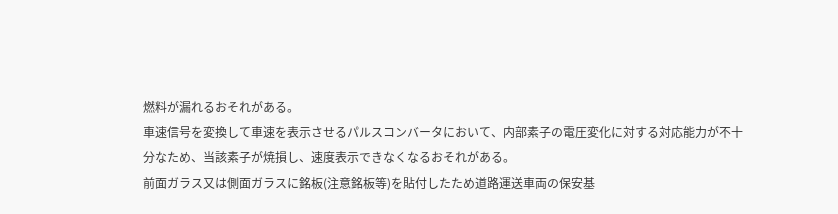燃料が漏れるおそれがある。
車速信号を変換して車速を表示させるパルスコンバータにおいて、内部素子の電圧変化に対する対応能力が不十分なため、当該素子が焼損し、速度表示できなくなるおそれがある。
前面ガラス又は側面ガラスに銘板(注意銘板等)を貼付したため道路運送車両の保安基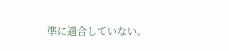準に適合していない。